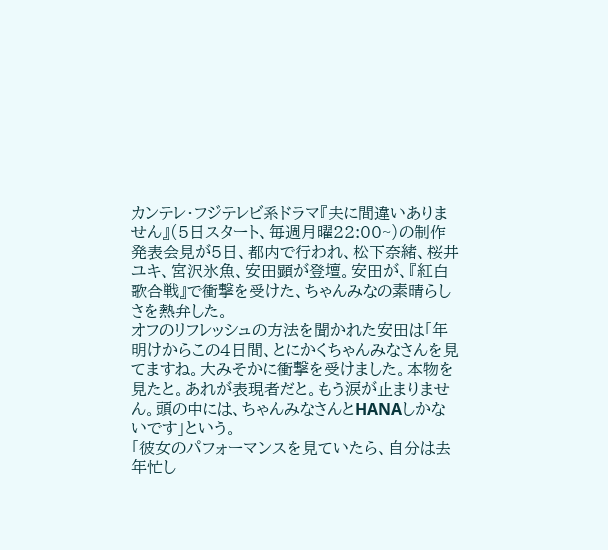カンテレ・フジテレビ系ドラマ『夫に間違いありません』(5日スタート、毎週月曜22:00~)の制作発表会見が5日、都内で行われ、松下奈緒、桜井ユキ、宮沢氷魚、安田顕が登壇。安田が、『紅白歌合戦』で衝撃を受けた、ちゃんみなの素晴らしさを熱弁した。
オフのリフレッシュの方法を聞かれた安田は「年明けからこの4日間、とにかくちゃんみなさんを見てますね。大みそかに衝撃を受けました。本物を見たと。あれが表現者だと。もう涙が止まりません。頭の中には、ちゃんみなさんとHANAしかないです」という。
「彼女のパフォーマンスを見ていたら、自分は去年忙し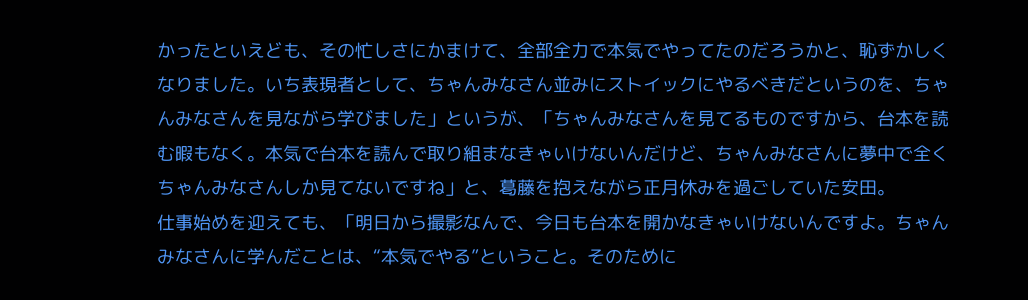かったといえども、その忙しさにかまけて、全部全力で本気でやってたのだろうかと、恥ずかしくなりました。いち表現者として、ちゃんみなさん並みにストイックにやるべきだというのを、ちゃんみなさんを見ながら学びました」というが、「ちゃんみなさんを見てるものですから、台本を読む暇もなく。本気で台本を読んで取り組まなきゃいけないんだけど、ちゃんみなさんに夢中で全くちゃんみなさんしか見てないですね」と、葛藤を抱えながら正月休みを過ごしていた安田。
仕事始めを迎えても、「明日から撮影なんで、今日も台本を開かなきゃいけないんですよ。ちゃんみなさんに学んだことは、“本気でやる”ということ。そのために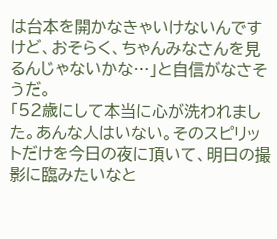は台本を開かなきゃいけないんですけど、おそらく、ちゃんみなさんを見るんじゃないかな…」と自信がなさそうだ。
「52歳にして本当に心が洗われました。あんな人はいない。そのスピリットだけを今日の夜に頂いて、明日の撮影に臨みたいなと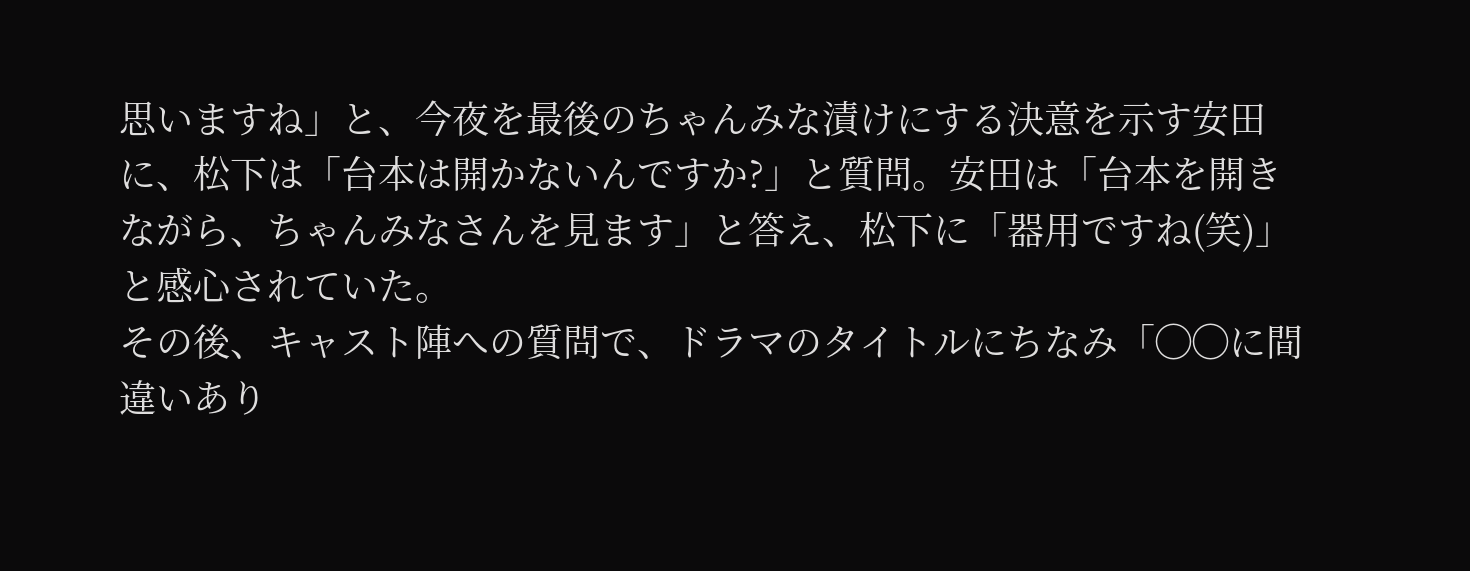思いますね」と、今夜を最後のちゃんみな漬けにする決意を示す安田に、松下は「台本は開かないんですか?」と質問。安田は「台本を開きながら、ちゃんみなさんを見ます」と答え、松下に「器用ですね(笑)」と感心されていた。
その後、キャスト陣への質問で、ドラマのタイトルにちなみ「◯◯に間違いあり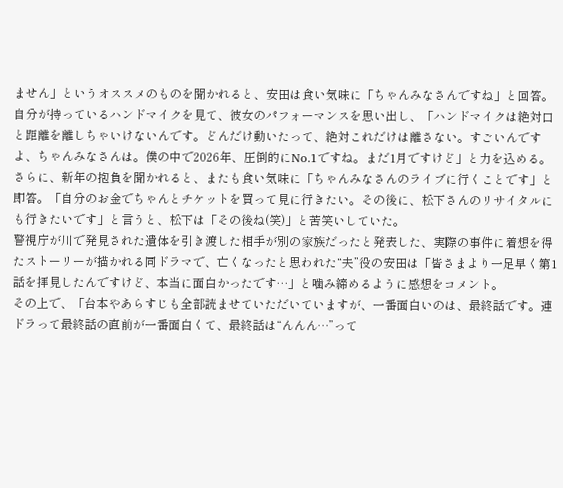ません」というオススメのものを聞かれると、安田は食い気味に「ちゃんみなさんですね」と回答。自分が持っているハンドマイクを見て、彼女のパフォーマンスを思い出し、「ハンドマイクは絶対口と距離を離しちゃいけないんです。どんだけ動いたって、絶対これだけは離さない。すごいんですよ、ちゃんみなさんは。僕の中で2026年、圧倒的にNo.1ですね。まだ1月ですけど」と力を込める。
さらに、新年の抱負を聞かれると、またも食い気味に「ちゃんみなさんのライブに行くことです」と即答。「自分のお金でちゃんとチケットを買って見に行きたい。その後に、松下さんのリサイタルにも行きたいです」と言うと、松下は「その後ね(笑)」と苦笑いしていた。
警視庁が川で発見された遺体を引き渡した相手が別の家族だったと発表した、実際の事件に着想を得たストーリーが描かれる同ドラマで、亡くなったと思われた“夫”役の安田は「皆さまより一足早く第1話を拝見したんですけど、本当に面白かったです…」と噛み締めるように感想をコメント。
その上で、「台本やあらすじも全部読ませていただいていますが、一番面白いのは、最終話です。連ドラって最終話の直前が一番面白くて、最終話は“んんん…”って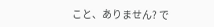こと、ありません? で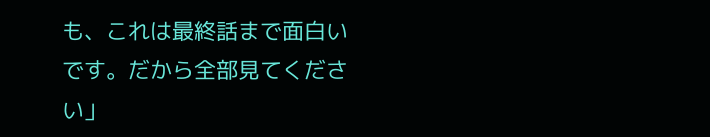も、これは最終話まで面白いです。だから全部見てください」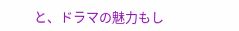と、ドラマの魅力もし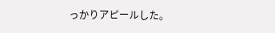っかりアピールした。